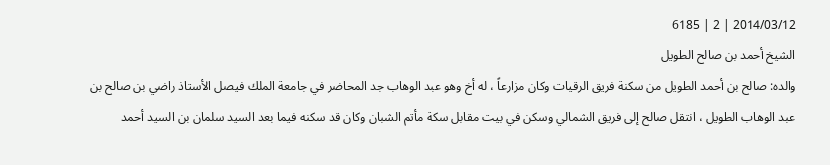2014/03/12 | 2 | 6185
الشيخ أحمد بن صالح الطويل
والده: صالح بن أحمد الطويل من سكنة فريق الرقيات وكان مزارعاً ، له أخ وهو عبد الوهاب جد المحاضر في جامعة الملك فيصل الأستاذ راضي بن صالح بن عبد الوهاب الطويل ، انتقل صالح إلى فريق الشمالي وسكن في بيت مقابل سكة مأتم الشبان وكان قد سكنه فيما بعد السيد سلمان بن السيد أحمد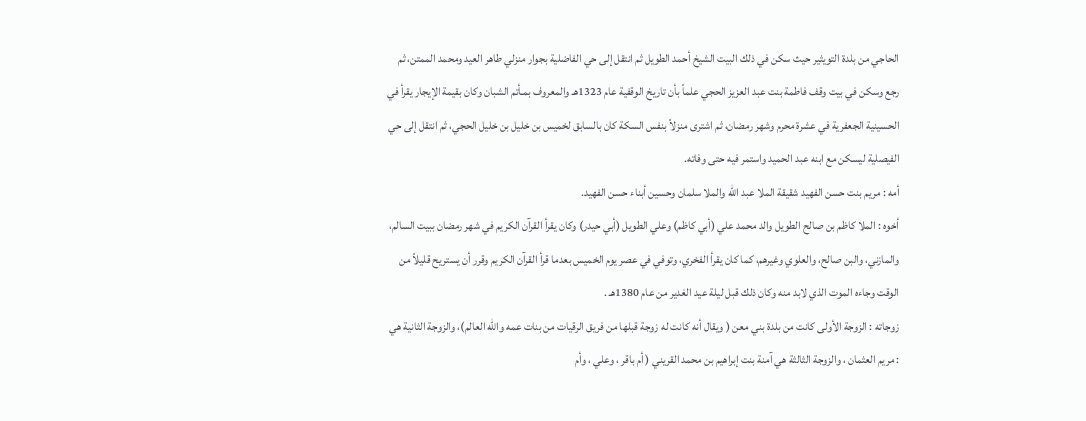الحاجي من بلدة التويثير حيث سكن في ذلك البيت الشيخ أحمد الطويل ثم انتقل إلى حي الفاضلية بجوار منزلي طاهر العيد ومحمد الممتن، ثم رجع وسكن في بيت وقف فاطمة بنت عبد العزيز الحجي علماً بأن تاريخ الوقفية عام 1323هـ والمعروف بمـأتم الشبان وكان بقيمة الإيجار يقرأ في الحسينية الجعفرية في عشرة محرم وشهر رمضان، ثم اشترى منزلاً بنفس السكة كان بالسابق لخميس بن خليل بن خليل الحجي، ثم انتقل إلى حي الفيصلية ليسكن مع ابنه عبد الحميد واستمر فيه حتى وفاته.
أمه : مريم بنت حسن الفهيد شقيقة الملا عبد الله والملا سلمان وحسين أبناء حسن الفهيد.
أخوه : الملا كاظم بن صالح الطويل والد محمد علي (أبي كاظم) وعلي الطويل (أبي حيدر) وكان يقرأ القرآن الكريم في شهر رمضان ببيت السالم، والمازني، والبن صالح، والعلوي وغيرهم، كما كان يقرأ الفخري، وتوفي في عصر يوم الخميس بعدما قرأ القرآن الكريم وقرر أن يستريح قليلاً من الوقت وجاءه الموت الذي لابد منه وكان ذلك قبل ليلة عيد الغدير من عام 1380هـ .
زوجاته : الزوجة الأولى كانت من بلدة بني معن ( ويقال أنه كانت له زوجة قبلها من فريق الرقيات من بنات عمه والله العالم)، والزوجة الثانية هي : مريم العثمان ، والزوجة الثالثة هي آمنة بنت إبراهيم بن محمد القريني ( أم باقر ، وعلي ، وأم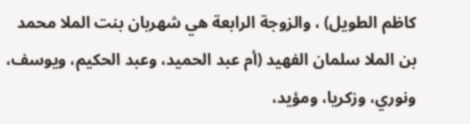كاظم الطويل) ، والزوجة الرابعة هي شهربان بنت الملا محمد بن الملا سلمان الفهيد (أم عبد الحميد، وعبد الحكيم، ويوسف، ونوري، وزكريا، ومؤيد،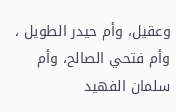وعقيل، وأم حيدر الطويل ، وأم فتحي الصالح، وأم سلمان الفهيد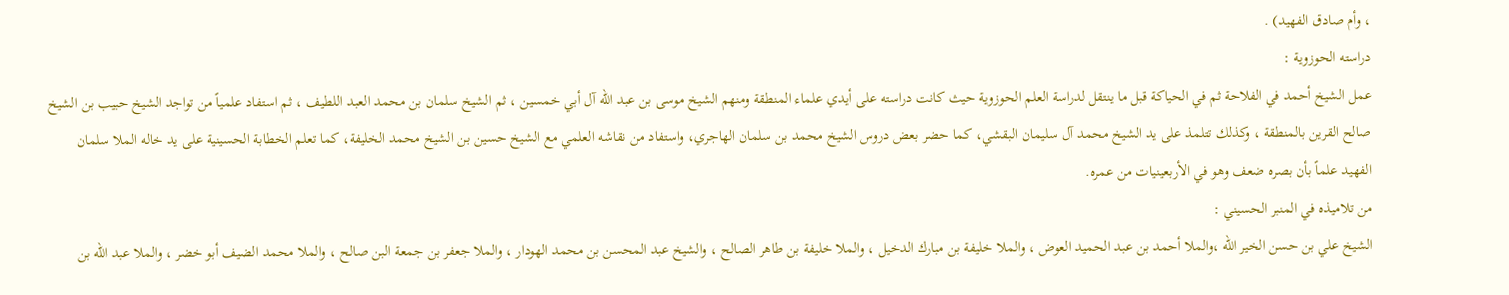، وأم صادق الفهيد) .
دراسته الحوزوية :
عمل الشيخ أحمد في الفلاحة ثم في الحياكة قبل ما ينتقل لدراسة العلم الحوزوية حيث كانت دراسته على أيدي علماء المنطقة ومنهم الشيخ موسى بن عبد الله آل أبي خمسين ، ثم الشيخ سلمان بن محمد العبد اللطيف ، ثم استفاد علمياً من تواجد الشيخ حبيب بن الشيخ صالح القرين بالمنطقة ، وكذلك تتلمذ على يد الشيخ محمد آل سليمان البقشي، كما حضر بعض دروس الشيخ محمد بن سلمان الهاجري، واستفاد من نقاشه العلمي مع الشيخ حسين بن الشيخ محمد الخليفة، كما تعلم الخطابة الحسينية على يد خاله الملا سلمان الفهيد علماً بأن بصره ضعف وهو في الأربعينيات من عمره.
من تلاميذه في المنبر الحسيني :
الشيخ علي بن حسن الخير الله ،والملا أحمد بن عبد الحميد العوض ، والملا خليفة بن مبارك الدخيل ، والملا خليفة بن طاهر الصالح ، والشيخ عبد المحسن بن محمد الهودار ، والملا جعفر بن جمعة البن صالح ، والملا محمد الضيف أبو خضر ، والملا عبد الله بن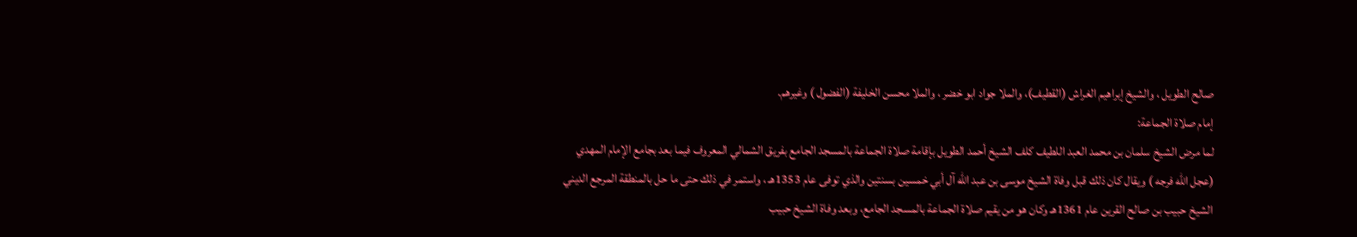صالح الطويل ، والشيخ إبراهيم الغراش (القطيف)، والملا جواد ابو خضر ، والملا محسن الخليفة (الفضول ) وغيرهم.
إمام صلاة الجماعة:
لما مرض الشيخ سلمان بن محمد العبد اللطيف كلف الشيخ أحمد الطويل بإقامة صلاة الجماعة بالمسجد الجامع بفريق الشمالي المعروف فيما بعد بجامع الإمام المهدي (عجل الله فرجه ) ويقال كان ذلك قبل وفاة الشيخ موسى بن عبد الله آل أبي خمسين بسنتين والذي توفى عام 1353هـ ، واستمر في ذلك حتى ما حل بالمنطقة المرجع الديني الشيخ حبيب بن صالح القرين عام 1361هـ وكان هو من يقيم صلاة الجماعة بالمسجد الجامع، وبعد وفاة الشيخ حبيب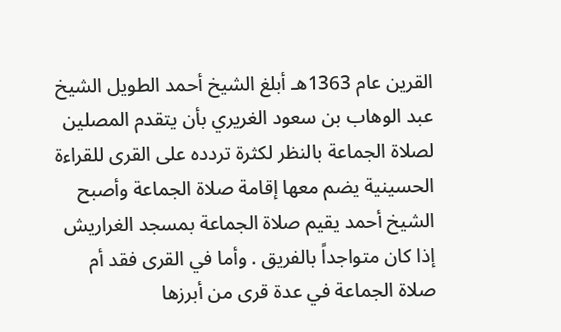القرين عام 1363هـ أبلغ الشيخ أحمد الطويل الشيخ عبد الوهاب بن سعود الغريري بأن يتقدم المصلين لصلاة الجماعة بالنظر لكثرة تردده على القرى للقراءة الحسينية يضم معها إقامة صلاة الجماعة وأصبح الشيخ أحمد يقيم صلاة الجماعة بمسجد الغراريش إذا كان متواجداً بالفريق . وأما في القرى فقد أم صلاة الجماعة في عدة قرى من أبرزها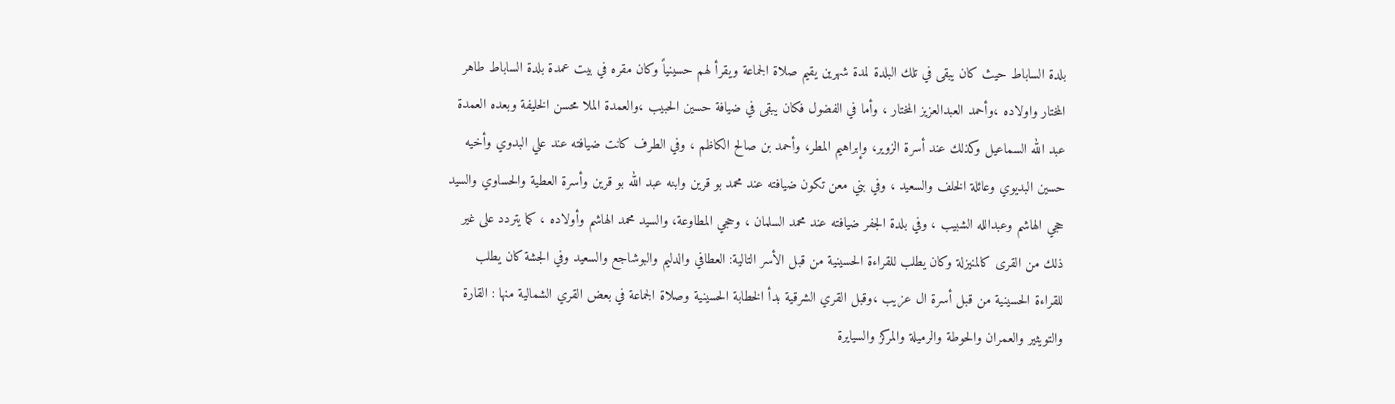بلدة الساباط حيث كان يبقى في تلك البلدة لمدة شهرين يقيم صلاة الجماعة ويقرأ لهم حسينياً وكان مقره في بيت عمدة بلدة الساباط طاهر المختار واولاده ،وأحمد العبدالعزيز المختار ، وأما في الفضول فكان يبقى في ضيافة حسين الحبيب ،والعمدة الملا محسن الخليفة وبعده العمدة عبد الله السماعيل وكذلك عند أسرة الزوير، وإبراهيم المطر، وأحمد بن صالح الكاظم ، وفي الطرف كانت ضيافته عند علي البدوي وأخيه حسين البديوي وعائلة الخلف والسعيد ، وفي بني معن تكون ضيافته عند محمد بو قرين وابنه عبد الله بو قرين وأسرة العطية والحساوي والسيد حجي الهاشم وعبدالله الشبيب ، وفي بلدة الجفر ضيافته عند محمد السلمان ، وحجي المطاوعة، والسيد محمد الهاشم وأولاده ، كما يتردد على غير ذلك من القرى كالمنيزلة وكان يطلب للقراءة الحسينية من قبل الأسر التالية: العطافي والدليم والبوشاجع والسعيد وفي الجشة كان يطلب للقراءة الحسينية من قبل أسرة ال عزيب ،وقبل القري الشرقية بدأ الخطابة الحسينية وصلاة الجماعة في بعض القري الشمالية منها : القارة والتويثير والعمران والحوطة والرميلة والمركز والسيايرة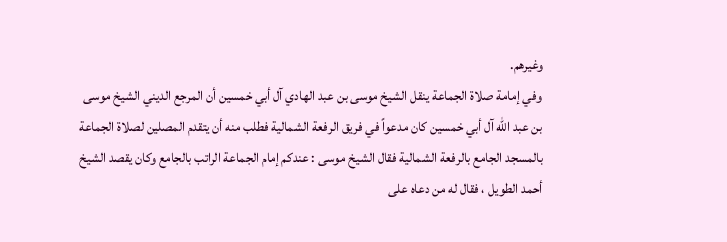وغيرهم.
وفي إمامة صلاة الجماعة ينقل الشيخ موسى بن عبد الهادي آل أبي خمسين أن المرجع الديني الشيخ موسى بن عبد الله آل أبي خمسين كان مدعواً في فريق الرفعة الشمالية فطلب منه أن يتقدم المصلين لصلاة الجماعة بالمسجد الجامع بالرفعة الشمالية فقال الشيخ موسى : عندكم إمام الجماعة الراتب بالجامع وكان يقصد الشيخ أحمد الطويل ، فقال له من دعاه على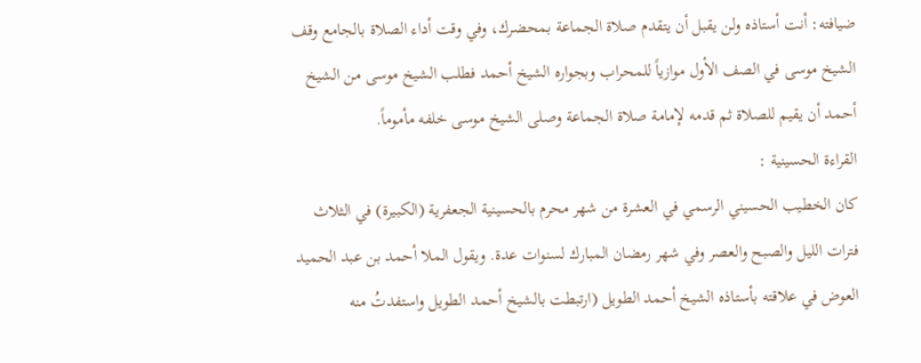ضيافته: أنت أستاذه ولن يقبل أن يتقدم صلاة الجماعة بمحضرك، وفي وقت أداء الصلاة بالجامع وقف الشيخ موسى في الصف الأول موازياً للمحراب وبجواره الشيخ أحمد فطلب الشيخ موسى من الشيخ أحمد أن يقيم للصلاة ثم قدمه لإمامة صلاة الجماعة وصلى الشيخ موسى خلفه مأموماً.
القراءة الحسينية :
كان الخطيب الحسيني الرسمي في العشرة من شهر محرم بالحسينية الجعفرية (الكبيرة) في الثلاث فترات الليل والصبح والعصر وفي شهر رمضان المبارك لسنوات عدة. ويقول الملا أحمد بن عبد الحميد العوض في علاقته بأستاذه الشيخ أحمد الطويل (ارتبطت بالشيخ أحمد الطويل واستفدتُ منه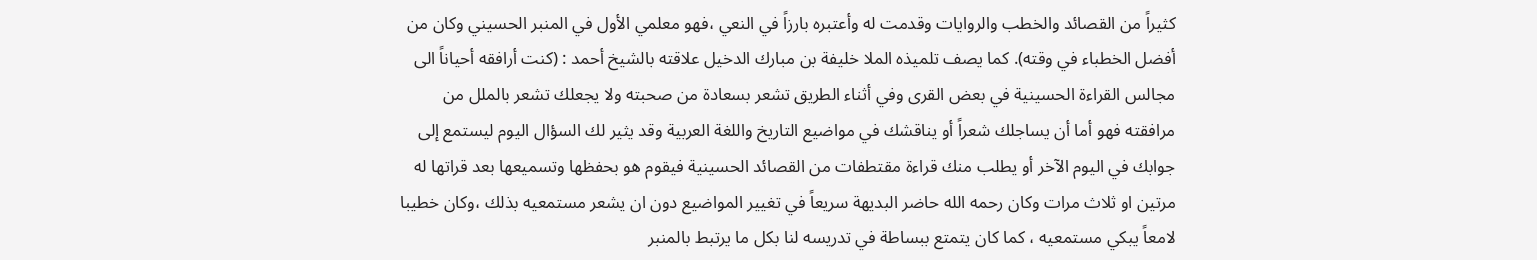كثيراً من القصائد والخطب والروايات وقدمت له وأعتبره بارزاً في النعي ،فهو معلمي الأول في المنبر الحسيني وكان من أفضل الخطباء في وقته). كما يصف تلميذه الملا خليفة بن مبارك الدخيل علاقته بالشيخ أحمد : (كنت أرافقه أحياناً الى مجالس القراءة الحسينية في بعض القرى وفي أثناء الطريق تشعر بسعادة من صحبته ولا يجعلك تشعر بالملل من مرافقته فهو أما أن يساجلك شعراً أو يناقشك في مواضيع التاريخ واللغة العربية وقد يثير لك السؤال اليوم ليستمع إلى جوابك في اليوم الآخر أو يطلب منك قراءة مقتطفات من القصائد الحسينية فيقوم هو بحفظها وتسميعها بعد قراتها له مرتين او ثلاث مرات وكان رحمه الله حاضر البديهة سريعاً في تغيير المواضيع دون ان يشعر مستمعيه بذلك ،وكان خطيبا لامعاً يبكي مستمعيه ، كما كان يتمتع ببساطة في تدريسه لنا بكل ما يرتبط بالمنبر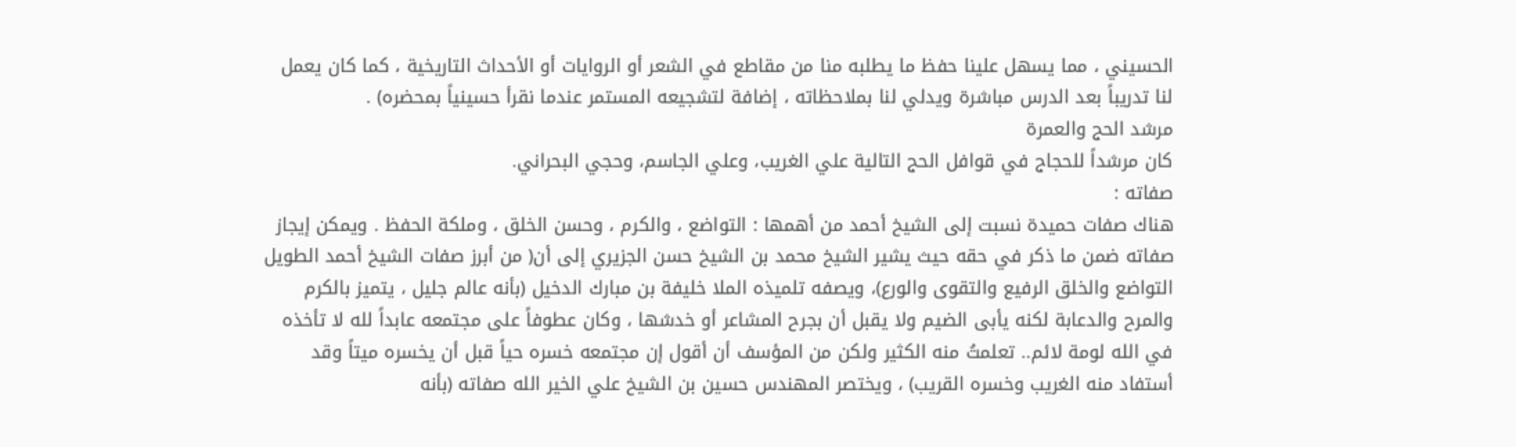الحسيني ، مما يسهل علينا حفظ ما يطلبه منا من مقاطع في الشعر أو الروايات أو الأحداث التاريخية ، كما كان يعمل لنا تدريباً بعد الدرس مباشرة ويدلي لنا بملاحظاته ، إضافة لتشجيعه المستمر عندما نقرأ حسينياً بمحضره) .
مرشد الحج والعمرة
كان مرشداً للحجاج في قوافل الحج التالية علي الغريب، وعلي الجاسم، وحجي البحراني.
صفاته :
هناك صفات حميدة نسبت إلى الشيخ أحمد من أهمها : التواضع ، والكرم ، وحسن الخلق ، وملكة الحفظ . ويمكن إيجاز صفاته ضمن ما ذكر في حقه حيث يشير الشيخ محمد بن الشيخ حسن الجزيري إلى أن( من أبرز صفات الشيخ أحمد الطويل التواضع والخلق الرفيع والتقوى والورع)، ويصفه تلميذه الملا خليفة بن مبارك الدخيل (بأنه عالم جليل ، يتميز بالكرم والمرح والدعابة لكنه يأبى الضيم ولا يقبل أن بجرح المشاعر أو خدشها ، وكان عطوفاً على مجتمعه عابداً لله لا تأخذه في الله لومة لائم.. تعلمتُ منه الكثير ولكن من المؤسف أن أقول إن مجتمعه خسره حياً قبل أن يخسره ميتاً وقد أستفاد منه الغريب وخسره القريب) ، ويختصر المهندس حسين بن الشيخ علي الخير الله صفاته (بأنه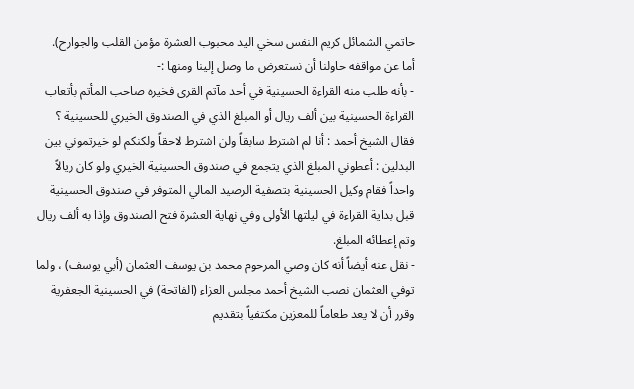حاتمي الشمائل كريم النفس سخي اليد محبوب العشرة مؤمن القلب والجوارح).
أما عن مواقفه حاولنا أن نستعرض ما وصل إلينا ومنها :-
- بأنه طلب منه القراءة الحسينية في أحد مآتم القرى فخيره صاحب المأتم بأتعاب القراءة الحسينية بين ألف ريال أو المبلغ الذي في الصندوق الخيري للحسينية ؟ فقال الشيخ أحمد : أنا لم اشترط سابقاً ولن اشترط لاحقاً ولكنكم لو خيرتموني بين البدلين : أعطوني المبلغ الذي يتجمع في صندوق الحسينية الخيري ولو كان ريالاً واحداً فقام وكيل الحسينية بتصفية الرصيد المالي المتوفر في صندوق الحسينية قبل بداية القراءة في ليلتها الأولى وفي نهاية العشرة فتح الصندوق وإذا به ألف ريال وتم إعطائه المبلغ.
- نقل عنه أيضاً أنه كان وصي المرحوم محمد بن يوسف العثمان (أبي يوسف) ، ولما توفي العثمان نصب الشيخ أحمد مجلس العزاء (الفاتحة) في الحسينية الجعفرية وقرر أن لا يعد طعاماً للمعزين مكتفياً بتقديم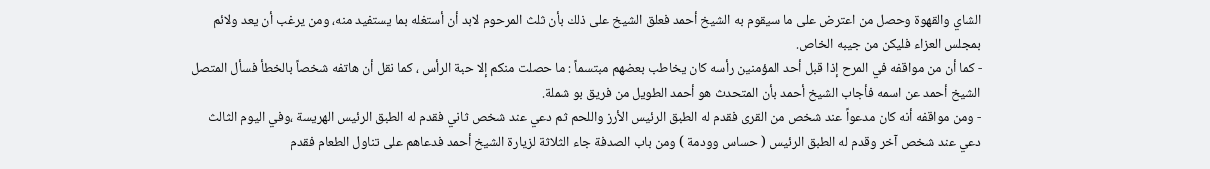الشاي والقهوة وحصل من اعترض على ما سيقوم به الشيخ أحمد فعلق الشيخ على ذلك بأن ثلث المرحوم لابد أن أستغله بما يستفيد منه، ومن يرغب أن يعد ولائم بمجلس العزاء فليكن من جيبه الخاص.
- كما أن من مواقفه في المرح إذا قبل أحد المؤمنين رأسه كان يخاطب بعضهم مبتسماً : ما حصلت منكم إلا حبة الرأس ، كما نقل أن هاتفه شخصاً بالخطأ فسأل المتصل الشيخ أحمد عن اسمه فأجاب الشيخ أحمد بأن المتحدث هو أحمد الطويل من فريق بو شملة.
- ومن مواقفه أنه كان مدعواً عند شخص من القرى فقدم له الطبق الرئيس الأرز واللحم ثم دعي عند شخص ثاني فقدم له الطبق الرئيس الهريسة ،وفي اليوم الثالث دعي عند شخص آخر وقدم له الطبق الرئيس ( حساس وودمة ) ومن باب الصدفة جاء الثلاثة لزيارة الشيخ أحمد فدعاهم على تناول الطعام فقدم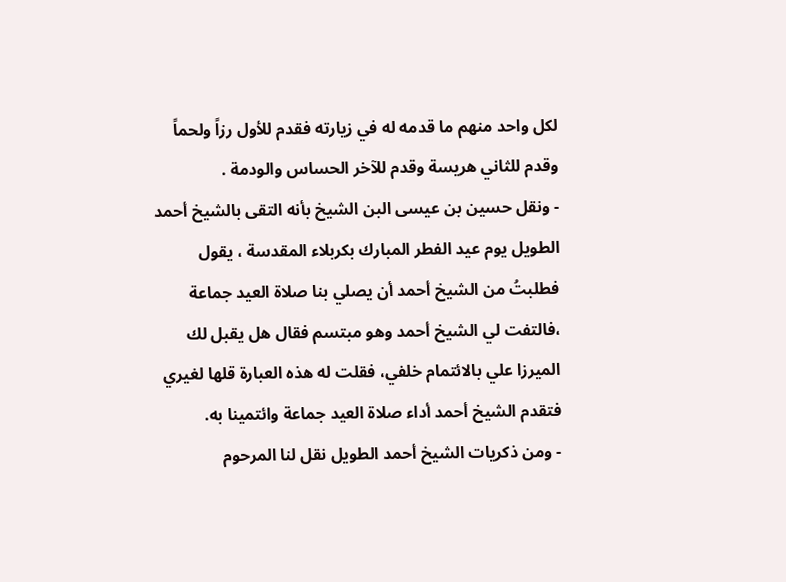لكل واحد منهم ما قدمه له في زيارته فقدم للأول رزاً ولحماً وقدم للثاني هريسة وقدم للآخر الحساس والودمة .
- ونقل حسين بن عيسى البن الشيخ بأنه التقى بالشيخ أحمد الطويل يوم عيد الفطر المبارك بكربلاء المقدسة ، يقول فطلبتُ من الشيخ أحمد أن يصلي بنا صلاة العيد جماعة ،فالتفت لي الشيخ أحمد وهو مبتسم فقال هل يقبل لك الميرزا علي بالائتمام خلفي، فقلت له هذه العبارة قلها لغيري فتقدم الشيخ أحمد أداء صلاة العيد جماعة وائتمينا به.
- ومن ذكريات الشيخ أحمد الطويل نقل لنا المرحوم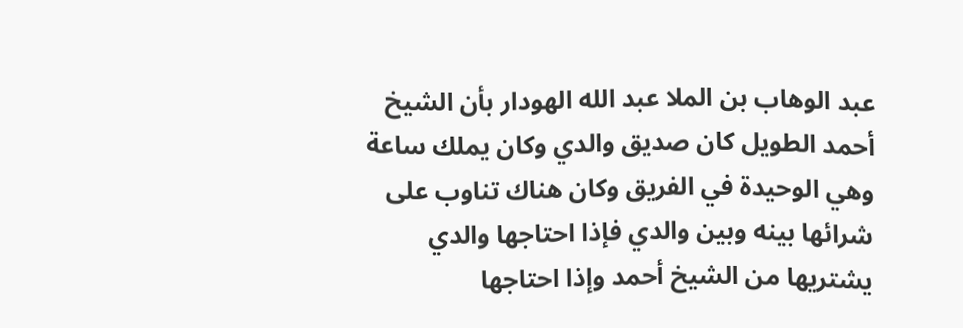عبد الوهاب بن الملا عبد الله الهودار بأن الشيخ أحمد الطويل كان صديق والدي وكان يملك ساعة وهي الوحيدة في الفريق وكان هناك تناوب على شرائها بينه وبين والدي فإذا احتاجها والدي يشتريها من الشيخ أحمد وإذا احتاجها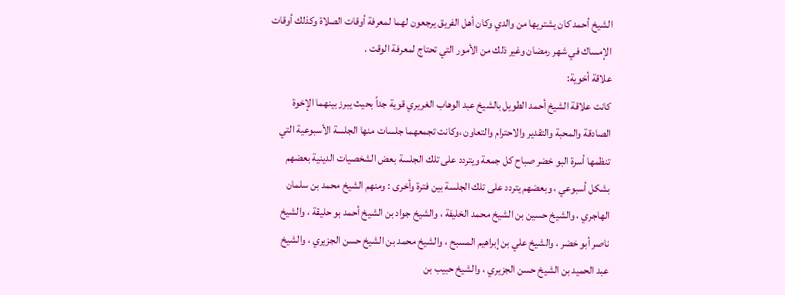الشيخ أحمد كان يشتريها من والدي وكان أهل الفريق يرجعون لهما لمعرفة أوقات الصلاة وكذلك أوقات الإمساك في شهر رمضان وغير ذلك من الأمور التي تحتاج لمعرفة الوقت .
علاقة أخوية:
كانت علاقة الشيخ أحمد الطويل بالشيخ عبد الوهاب الغريري قوية جداً بحيث يبرز بينهما الإخوة الصادقة والمحبة والتقدير والاحترام والتعاون ،وكانت تجمعهما جلسات منها الجلسة الأسبوعية التي تنظمها أسرة البو خضر صباح كل جمعة ويتردد على تلك الجلسة بعض الشخصيات الدينية بعضهم بشكل أسبوعي ، وبعضهم يتردد على تلك الجلسة بين فترة وأخرى : ومنهم الشيخ محمد بن سلمان الهاجري ، والشيخ حسين بن الشيخ محمد الخليفة ، والشيخ جواد بن الشيخ أحمد بو حليقة ، والشيخ ناصر أبو خضر ، والشيخ علي بن إبراهيم المسبح ، والشيخ محمد بن الشيخ حسن الجزيري ، والشيخ عبد الحميد بن الشيخ حسن الجزيري ، والشيخ حبيب بن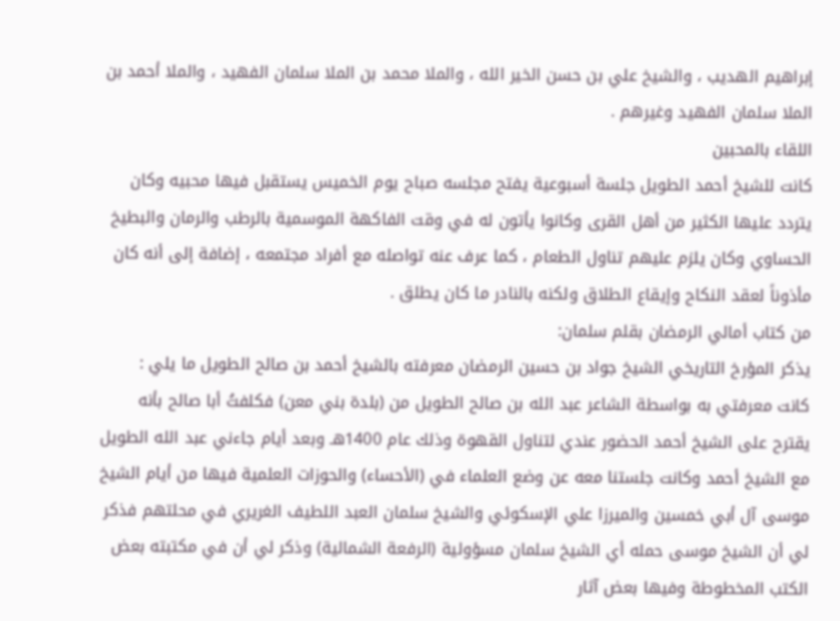إبراهيم الهديب ، والشيخ علي بن حسن الخير الله ، والملا محمد بن الملا سلمان الفهيد ، والملا أحمد بن الملا سلمان الفهيد وغيرهم .
اللقاء بالمحبين
كانت للشيخ أحمد الطويل جلسة أسبوعية يفتح مجلسه صباح يوم الخميس يستقبل فيها محبيه وكان يتردد عليها الكثير من أهل القرى وكانوا يأتون له في وقت الفاكهة الموسمية بالرطب والرمان والبطيخ الحساوي وكان يلزم عليهم تناول الطعام ، كما عرف عنه تواصله مع أفراد مجتمعه ، إضافة إلى أنه كان مأذوناً لعقد النكاح وإيقاع الطلاق ولكنه بالنادر ما كان يطلق .
من كتاب أمالي الرمضان بقلم سلمان:
يذكر المؤرخ التاريخي الشيخ جواد بن حسين الرمضان معرفته بالشيخ أحمد بن صالح الطويل ما يلي :
كانت معرفتي به بواسطة الشاعر عبد الله بن صالح الطويل من (بلدة بني معن) فكلفتُ أبا صالح بأنه يقترح على الشيخ أحمد الحضور عندي لتناول القهوة وذلك عام 1400هـ وبعد أيام جاءني عبد الله الطويل مع الشيخ أحمد وكانت جلستنا معه عن وضع العلماء في (الأحساء) والحوزات العلمية فيها من أيام الشيخ موسى آل أبي خمسين والميرزا علي الإسكوئي والشيخ سلمان العبد اللطيف الغريري في محلتهم فذكر لي أن الشيخ موسى حمله أي الشيخ سلمان مسؤولية (الرفعة الشمالية) وذكر لي أن في مكتبته بعض الكتب المخطوطة وفيها بعض آثار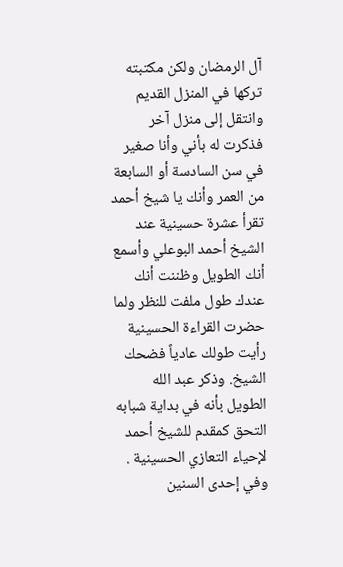آل الرمضان ولكن مكتبته تركها في المنزل القديم وانتقل إلى منزل آخر فذكرت له بأني وأنا صغير في سن السادسة أو السابعة من العمر وأنك يا شيخ أحمد تقرأ عشرة حسينية عند الشيخ أحمد البوعلي وأسمع أنك الطويل وظننت أنك عندك طول ملفت للنظر ولما حضرت القراءة الحسينية رأيت طولك عادياً فضحك الشيخ. وذكر عبد الله الطويل بأنه في بداية شبابه التحق كمقدم للشيخ أحمد لإحياء التعازي الحسينية . وفي إحدى السنين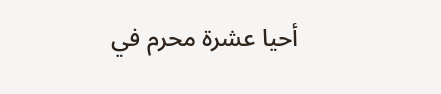أحيا عشرة محرم في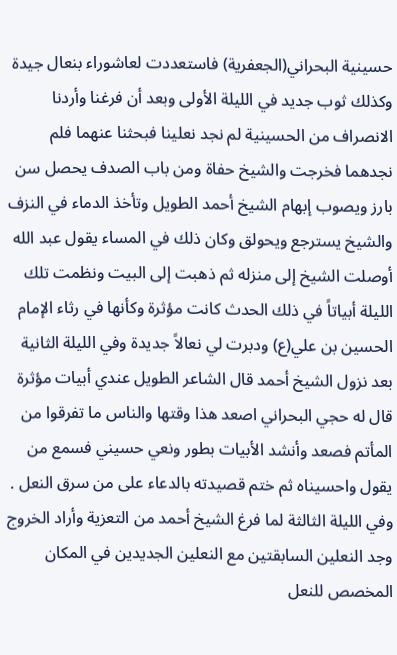حسينية البحراني(الجعفرية) فاستعددت لعاشوراء بنعال جيدة وكذلك ثوب جديد في الليلة الأولى وبعد أن فرغنا وأردنا الانصراف من الحسينية لم نجد نعلينا فبحثنا عنهما فلم نجدهما فخرجت والشيخ حفاة ومن باب الصدف يحصل سن بارز ويصوب إبهام الشيخ أحمد الطويل وتأخذ الدماء في النزف والشيخ يسترجع ويحولق وكان ذلك في المساء يقول عبد الله أوصلت الشيخ إلى منزله ثم ذهبت إلى البيت ونظمت تلك الليلة أبياتاً في ذلك الحدث كانت مؤثرة وكأنها في رثاء الإمام الحسين بن علي(ع) ودبرت لي نعالاً جديدة وفي الليلة الثانية بعد نزول الشيخ أحمد قال الشاعر الطويل عندي أبيات مؤثرة قال له حجي البحراني اصعد هذا وقتها والناس ما تفرقوا من المأتم فصعد وأنشد الأبيات بطور ونعي حسيني فسمع من يقول واحسيناه ثم ختم قصيدته بالدعاء على من سرق النعل . وفي الليلة الثالثة لما فرغ الشيخ أحمد من التعزية وأراد الخروج وجد النعلين السابقتين مع النعلين الجديدين في المكان المخصص للنعل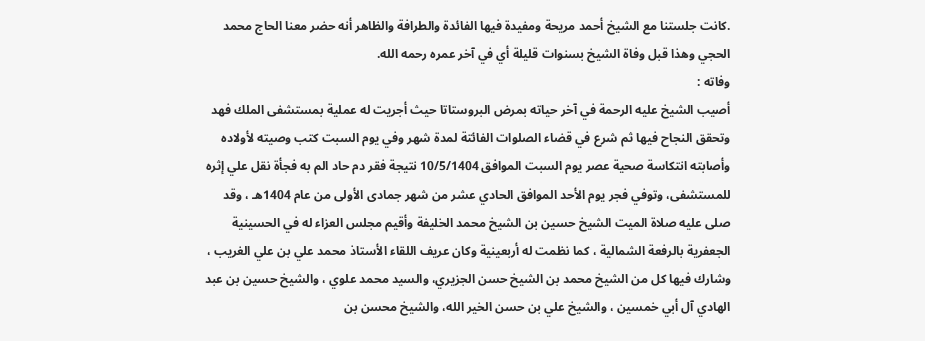.كانت جلستنا مع الشيخ أحمد مريحة ومفيدة فيها الفائدة والطرافة والظاهر أنه حضر معنا الحاج محمد الحجي وهذا قبل وفاة الشيخ بسنوات قليلة أي في آخر عمره رحمه الله.
وفاته :
أصيب الشيخ عليه الرحمة في آخر حياته بمرض البروستاتا حيث أجريت له عملية بمستشفى الملك فهد وتحقق النجاح فيها ثم شرع في قضاء الصلوات الفائتة لمدة شهر وفي يوم السبت كتب وصيته لأولاده وأصابته انتكاسة صحية عصر يوم السبت الموافق 10/5/1404 نتيجة فقر دم حاد الم به فجأة نقل علي إثره للمستشفى، وتوفي فجر يوم الأحد الموافق الحادي عشر من شهر جمادى الأولى من عام 1404هـ ، وقد صلى عليه صلاة الميت الشيخ حسين بن الشيخ محمد الخليفة وأقيم مجلس العزاء له في الحسينية الجعفرية بالرفعة الشمالية ، كما نظمت له أربعينية وكان عريف اللقاء الأستاذ محمد علي بن علي الغريب ، وشارك فيها كل من الشيخ محمد بن الشيخ حسن الجزيري، والسيد محمد علوي ، والشيخ حسين بن عبد الهادي آل أبي خمسين ، والشيخ علي بن حسن الخير الله، والشيخ محسن بن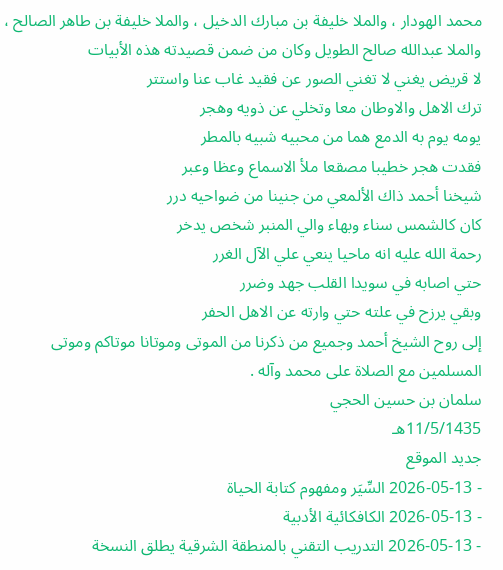محمد الهودار ، والملا خليفة بن مبارك الدخيل ، والملا خليفة بن طاهر الصالح ، والملا عبدالله صالح الطويل وكان من ضمن قصيدته هذه الأبيات
لا قريض يغني لا تغني الصور عن فقيد غاب عنا واستتر
ترك الاهل والاوطان معا وتخلي عن ذويه وهجر
يومه يوم به الدمع هما من محبيه شبيه بالمطر
فقدت هجر خطيبا مصقعا ملأ الاسماع وعظا وعبر
شيخنا أحمد ذاك الألمعي من جنينا من ضواحيه درر
كان كالشمس سناء وبهاء والي المنبر شخص يدخر
رحمة الله عليه انه ماحيا ينعي علي الآل الغرر
حتي اصابه في سويدا القلب جهد وضرر
وبقي يرزح في علته حتي وارته عن الاهل الحفر
إلى روح الشيخ أحمد وجميع من ذكرنا من الموتى وموتانا موتاكم وموتى المسلمين مع الصلاة على محمد وآله .
سلمان بن حسين الحجي
11/5/1435هـ
جديد الموقع
- 2026-05-13 السِّيَر ومفهوم كتابة الحياة
- 2026-05-13 الكافكائية الأدبية
- 2026-05-13 التدريب التقني بالمنطقة الشرقية يطلق النسخة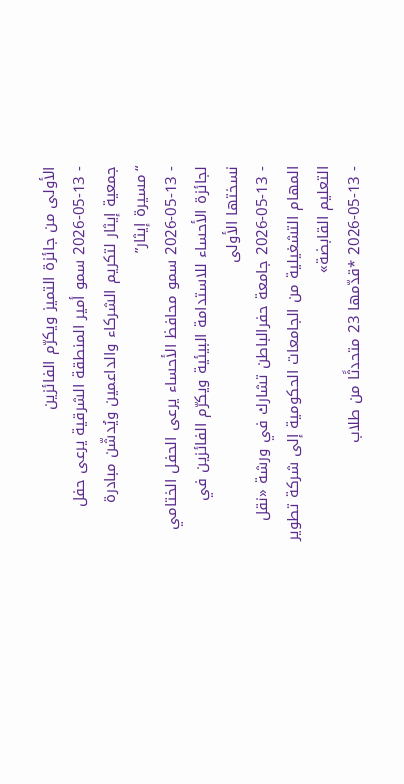الأولى من جائزة التميز ويكرّم الفائزين
- 2026-05-13 سمو أمير المنطقة الشرقية يرعى حفل جمعية إيثار لتكريم الشركاء والداعمين ويُدشّن مبادرة “مسيرة إيثار”
- 2026-05-13 سمو محافظ الأحساء يرعى الحفل الختامي لجائزة الأحساء للاستدامة البيئية ويكرّم الفائزين في نسختها الأولى
- 2026-05-13 جامعة حفرالباطن تشارك في ورشة «نقل المهام التشغيلية من الجامعات الحكومية إلى شركة تطوير التعليم القابضة»
- 2026-05-13 *قدّمها 23 متحدثًا من طلاب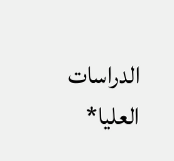الدراسات العليا*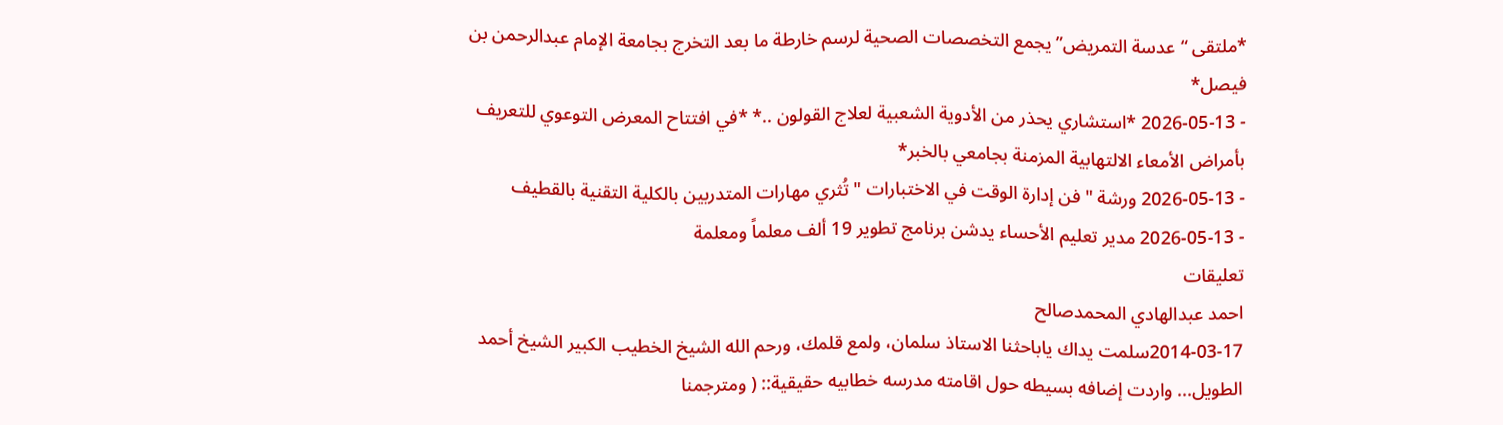*ملتقى “عدسة التمريض” يجمع التخصصات الصحية لرسم خارطة ما بعد التخرج بجامعة الإمام عبدالرحمن بن فيصل*
- 2026-05-13 *استشاري يحذر من الأدوية الشعبية لعلاج القولون ..* *في افتتاح المعرض التوعوي للتعريف بأمراض الأمعاء الالتهابية المزمنة بجامعي بالخبر*
- 2026-05-13 ورشة " فن إدارة الوقت في الاختبارات " تُثري مهارات المتدربين بالكلية التقنية بالقطيف
- 2026-05-13 مدير تعليم الأحساء يدشن برنامج تطوير 19 ألف معلماً ومعلمة
تعليقات
احمد عبدالهادي المحمدصالح
2014-03-17سلمت يداك ياباحثنا الاستاذ سلمان، ولمع قلمك، ورحم الله الشيخ الخطيب الكبير الشيخ أحمد الطويل... واردت إضافه بسيطه حول اقامته مدرسه خطابيه حقيقية:: ( ومترجمنا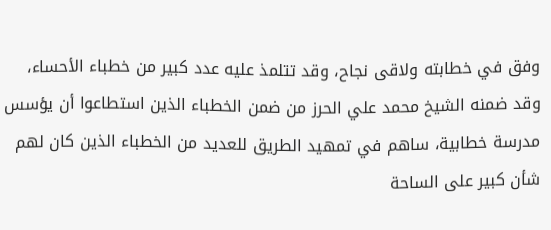وفق في خطابته ولاقى نجاح، وقد تتلمذ عليه عدد كبير من خطباء الأحساء، وقد ضمنه الشيخ محمد علي الحرز من ضمن الخطباء الذين استطاعوا أن يؤسس مدرسة خطابية، ساهم في تمهيد الطريق للعديد من الخطباء الذين كان لهم شأن كبير على الساحة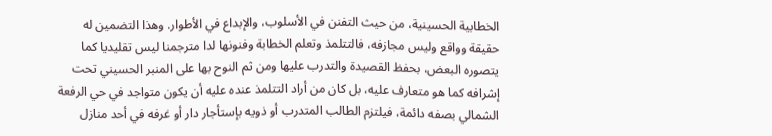الخطابية الحسينية، من حيث التفنن في الأسلوب، والإبداع في الأطوار. وهذا التضمين له حقيقة وواقع وليس مجازفه، فالتتلمذ وتعلم الخطابة وفنونها لدا مترجمنا ليس تقليديا كما يتصوره البعض، بحفظ القصيدة والتدرب عليها ومن ثم النوح بها على المنبر الحسيني تحت إشرافه كما هو متعارف عليه، بل كان من أراد التتلمذ عنده عليه أن يكون متواجد في حي الرفعة الشمالي بصفه دائمة، فيلتزم الطالب المتدرب أو ذويه بإستأجار دار أو غرفه في أحد منازل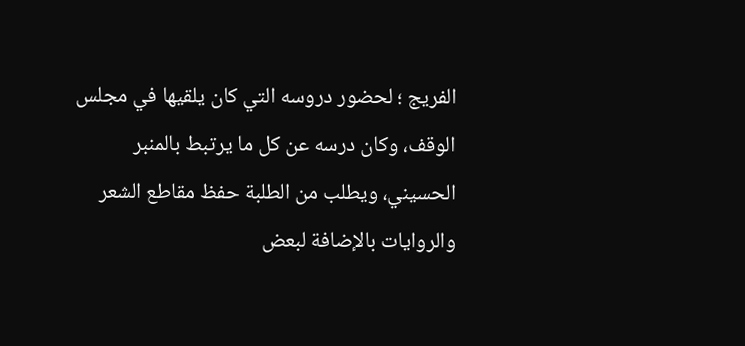الفريج ؛ لحضور دروسه التي كان يلقيها في مجلس الوقف، وكان درسه عن كل ما يرتبط بالمنبر الحسيني، ويطلب من الطلبة حفظ مقاطع الشعر والروايات بالإضافة لبعض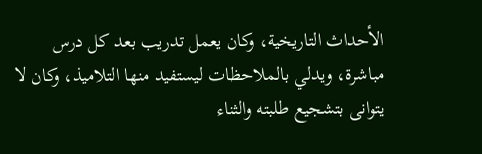الأحداث التاريخية، وكان يعمل تدريب بعد كل درس مباشرة، ويدلي بالملاحظات ليستفيد منها التلاميذ، وكان لا يتوانى بتشجيع طلبته والثناء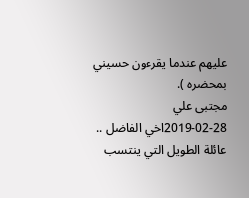عليهم عندما يقرءون حسيني بمحضره ).
مجتبى علي
2019-02-28اخي الفاضل .. عائلة الطويل التي ينتسب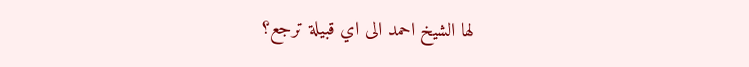لها الشيخ احمد الى اي قبيلة ترجع؟